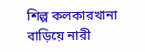শিল্প কলকারখানা বাড়িয়ে নারী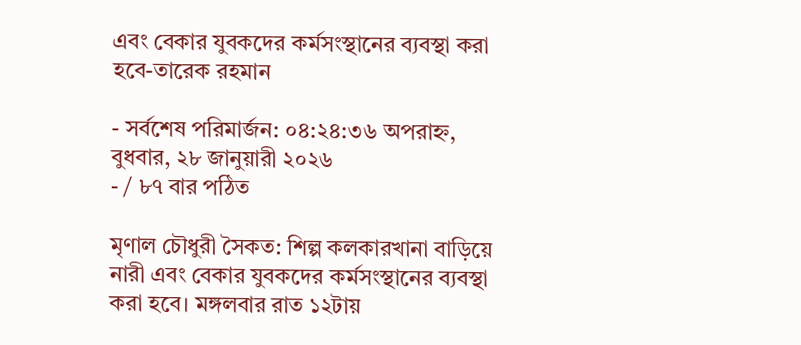এবং বেকার যুবকদের কর্মসংস্থানের ব্যবস্থা করা হবে-তারেক রহমান

- সর্বশেষ পরিমার্জন: ০৪:২৪:৩৬ অপরাহ্ন, বুধবার, ২৮ জানুয়ারী ২০২৬
- / ৮৭ বার পঠিত

মৃণাল চৌধুরী সৈকত: শিল্প কলকারখানা বাড়িয়ে নারী এবং বেকার যুবকদের কর্মসংস্থানের ব্যবস্থা করা হবে। মঙ্গলবার রাত ১২টায়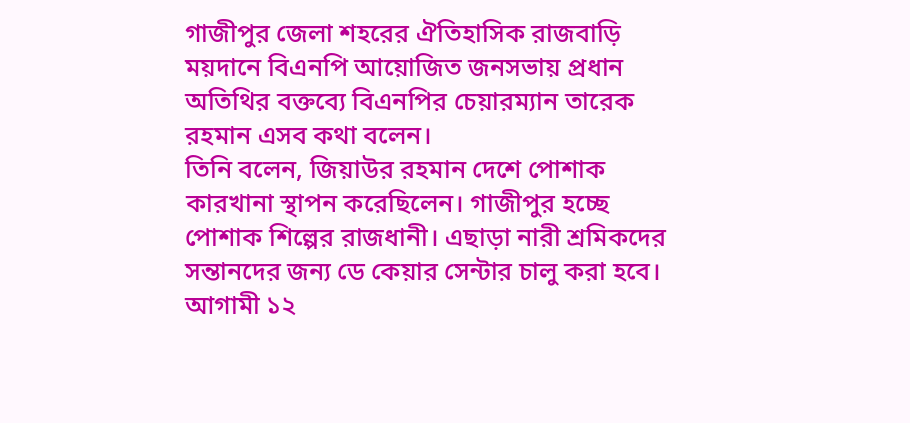গাজীপুর জেলা শহরের ঐতিহাসিক রাজবাড়ি ময়দানে বিএনপি আয়োজিত জনসভায় প্রধান অতিথির বক্তব্যে বিএনপির চেয়ারম্যান তারেক রহমান এসব কথা বলেন।
তিনি বলেন, জিয়াউর রহমান দেশে পোশাক কারখানা স্থাপন করেছিলেন। গাজীপুর হচ্ছে পোশাক শিল্পের রাজধানী। এছাড়া নারী শ্রমিকদের সন্তানদের জন্য ডে কেয়ার সেন্টার চালু করা হবে। আগামী ১২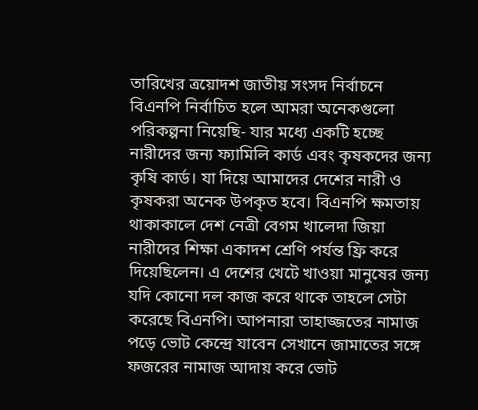তারিখের ত্রয়োদশ জাতীয় সংসদ নির্বাচনে বিএনপি নির্বাচিত হলে আমরা অনেকগুলো পরিকল্পনা নিয়েছি- যার মধ্যে একটি হচ্ছে নারীদের জন্য ফ্যামিলি কার্ড এবং কৃষকদের জন্য কৃষি কার্ড। যা দিয়ে আমাদের দেশের নারী ও কৃষকরা অনেক উপকৃত হবে। বিএনপি ক্ষমতায় থাকাকালে দেশ নেত্রী বেগম খালেদা জিয়া নারীদের শিক্ষা একাদশ শ্রেণি পর্যন্ত ফ্রি করে দিয়েছিলেন। এ দেশের খেটে খাওয়া মানুষের জন্য যদি কোনো দল কাজ করে থাকে তাহলে সেটা করেছে বিএনপি। আপনারা তাহাজ্জতের নামাজ পড়ে ভোট কেন্দ্রে যাবেন সেখানে জামাতের সঙ্গে ফজরের নামাজ আদায় করে ভোট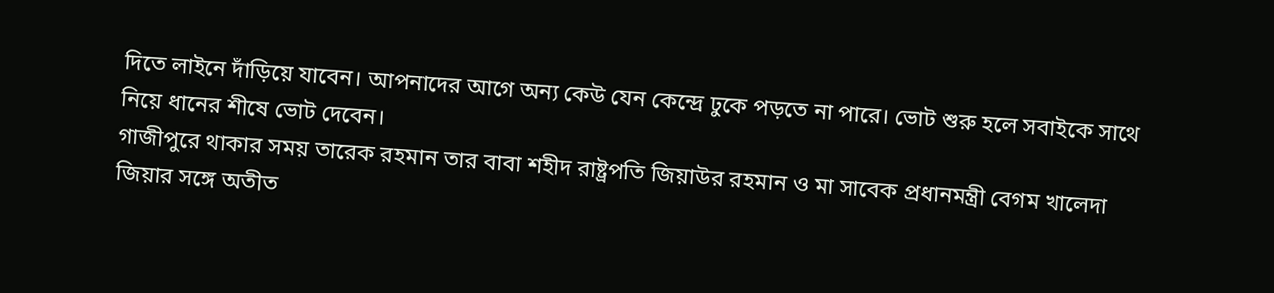দিতে লাইনে দাঁড়িয়ে যাবেন। আপনাদের আগে অন্য কেউ যেন কেন্দ্রে ঢুকে পড়তে না পারে। ভোট শুরু হলে সবাইকে সাথে নিয়ে ধানের শীষে ভোট দেবেন।
গাজীপুরে থাকার সময় তারেক রহমান তার বাবা শহীদ রাষ্ট্রপতি জিয়াউর রহমান ও মা সাবেক প্রধানমন্ত্রী বেগম খালেদা জিয়ার সঙ্গে অতীত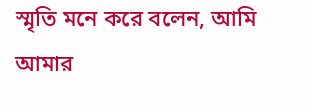স্মৃতি মনে করে বলেন, আমি আমার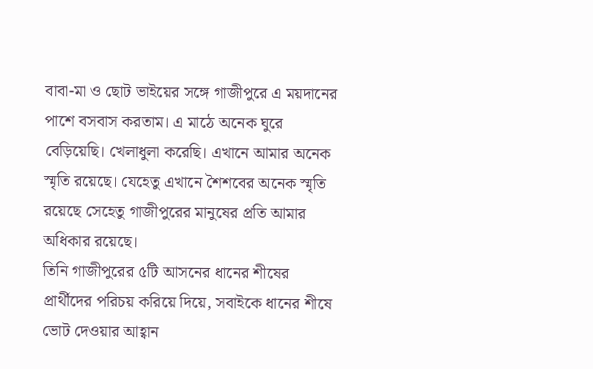বাবা-মা ও ছোট ভাইয়ের সঙ্গে গাজীপুরে এ ময়দানের পাশে বসবাস করতাম। এ মাঠে অনেক ঘুরে বেড়িয়েছি। খেলাধুলা করেছি। এখানে আমার অনেক স্মৃতি রয়েছে। যেহেতু এখানে শৈশবের অনেক স্মৃতি রয়েছে সেহেতু গাজীপুরের মানুষের প্রতি আমার অধিকার রয়েছে।
তিনি গাজীপুরের ৫টি আসনের ধানের শীষের প্রার্থীদের পরিচয় করিয়ে দিয়ে, সবাইকে ধানের শীষে ভোট দেওয়ার আহ্বান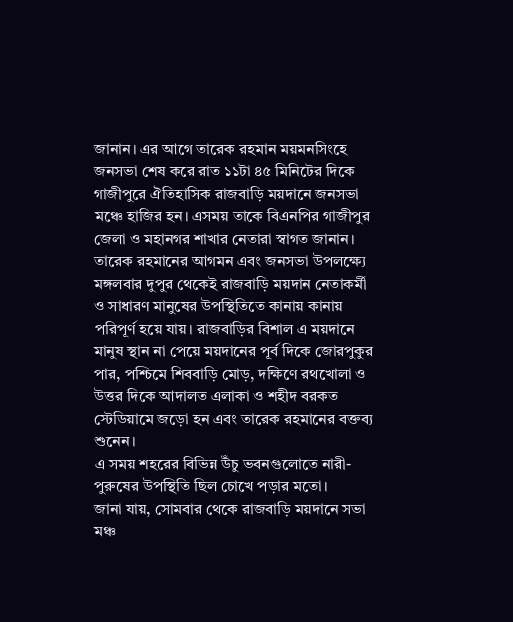জানান। এর আগে তারেক রহমান ময়মনসিংহে জনসভা শেষ করে রাত ১১টা ৪৫ মিনিটের দিকে গাজীপুরে ঐতিহাসিক রাজবাড়ি ময়দানে জনসভা মঞ্চে হাজির হন। এসময় তাকে বিএনপির গাজীপুর জেলা ও মহানগর শাখার নেতারা স্বাগত জানান।
তারেক রহমানের আগমন এবং জনসভা উপলক্ষ্যে মঙ্গলবার দুপুর থেকেই রাজবাড়ি ময়দান নেতাকর্মী ও সাধারণ মানুষের উপস্থিতিতে কানায় কানায় পরিপূর্ণ হয়ে যায়। রাজবাড়ির বিশাল এ ময়দানে মানুষ স্থান না পেয়ে ময়দানের পূর্ব দিকে জোরপুকুর পার, পশ্চিমে শিববাড়ি মোড়, দক্ষিণে রথখোলা ও উত্তর দিকে আদালত এলাকা ও শহীদ বরকত স্টেডিয়ামে জড়ো হন এবং তারেক রহমানের বক্তব্য শুনেন।
এ সময় শহরের বিভিন্ন উঁচু ভবনগুলোতে নারী-পুরুষের উপস্থিতি ছিল চোখে পড়ার মতো।
জানা যায়, সোমবার থেকে রাজবাড়ি ময়দানে সভা মঞ্চ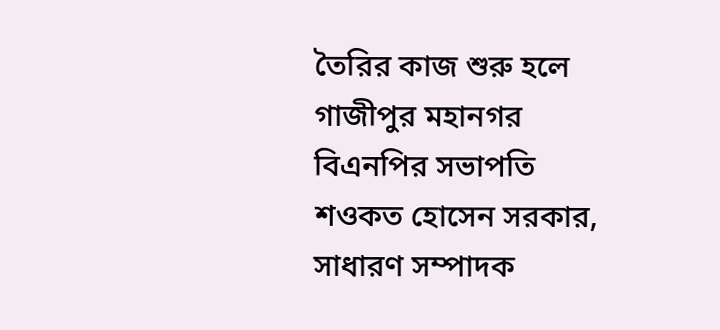তৈরির কাজ শুরু হলে গাজীপুর মহানগর বিএনপির সভাপতি শওকত হোসেন সরকার, সাধারণ সম্পাদক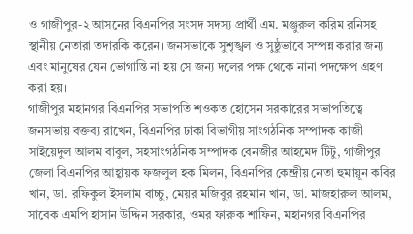ও গাজীপুর-২ আসনের বিএনপির সংসদ সদস্য প্রার্থী এম. মঞ্জুরুল করিম রনিসহ স্থানীয় নেতারা তদারকি করেন। জনসভাকে সুশৃঙ্খল ও সুষ্ঠুভাবে সম্পন্ন করার জন্য এবং মানুষের যেন ভোগান্তি না হয় সে জন্য দলের পক্ষ থেকে নানা পদক্ষেপ গ্রহণ করা হয়।
গাজীপুর মহানগর বিএনপির সভাপতি শওকত হোসেন সরকারের সভাপতিত্বে জনসভায় বক্তব্য রাখেন, বিএনপির ঢাকা বিভাগীয় সাংগঠনিক সম্পাদক কাজী সাইয়েদুল আলম বাবুল, সহসাংগঠনিক সম্পাদক বেনজীর আহমেদ টিটু, গাজীপুর জেলা বিএনপির আহ্বায়ক ফজলুল হক মিলন, বিএনপির কেন্দ্রীয় নেতা হুমায়ূন কবির খান, ডা. রফিকুল ইসলাম বাচ্চু, মেয়র মজিবুর রহমান খান, ডা. মাজহারুল আলম, সাবেক এমপি হাসান উদ্দিন সরকার, ওমর ফারুক শাফিন, মহানগর বিএনপির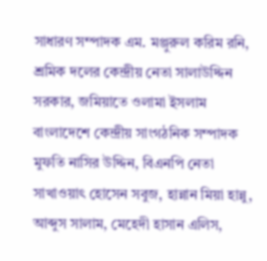সাধারণ সম্পাদক এম. মঞ্জুরুল করিম রনি, শ্রমিক দলের কেন্দ্রীয় নেতা সালাউদ্দিন সরকার, জমিয়াতে ওলামা ইসলাম বাংলাদেশে কেন্দ্রীয় সাংগঠনিক সম্পাদক মুফতি নাসির উদ্দিন, বিএনপি নেতা সাখাওয়াৎ হোসেন সবুজ, হান্নান মিয়া হান্নু, আব্দুস সালাম, মেহেদী হাসান এলিস,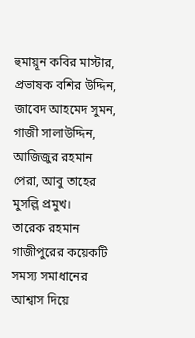হুমায়ূন কবির মাস্টার, প্রভাষক বশির উদ্দিন, জাবেদ আহমেদ সুমন, গাজী সালাউদ্দিন, আজিজুর রহমান পেরা, আবু তাহের মুসল্লি প্রমুখ।
তারেক রহমান গাজীপুরের কয়েকটি সমস্য সমাধানের আশ্বাস দিয়ে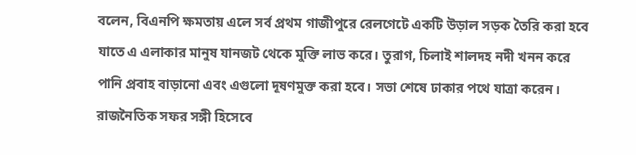বলেন, বিএনপি ক্ষমতায় এলে সর্ব প্রথম গাজীপুরে রেলগেটে একটি উড়াল সড়ক তৈরি করা হবে যাতে এ এলাকার মানুষ যানজট থেকে মুক্তি লাভ করে। তুরাগ, চিলাই শালদহ নদী খনন করে পানি প্রবাহ বাড়ানো এবং এগুলো দূষণমুক্ত করা হবে। সভা শেষে ঢাকার পথে যাত্রা করেন। রাজনৈতিক সফর সঙ্গী হিসেবে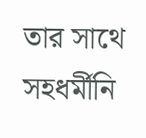তার সাথে সহধর্মীনি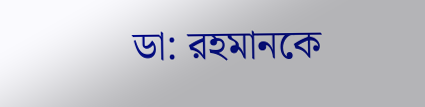ডা: রহমানকে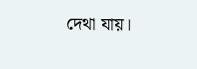দেথা যায়।